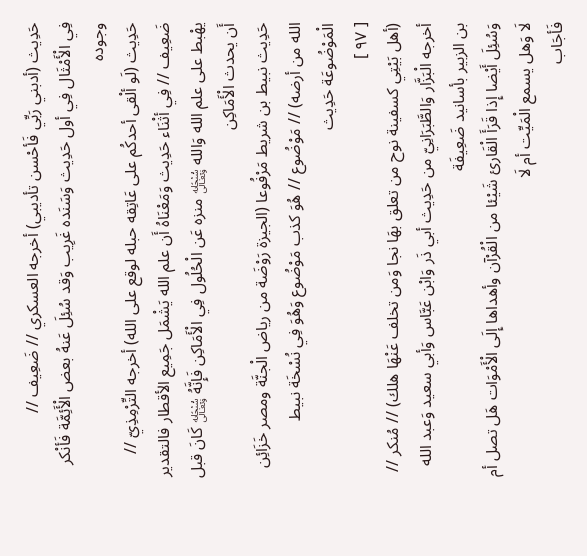حَدِيث (أدبني رَبِّي فَأحْسن تأديبي) أخرجه العسكري // ضَعِيف //
فِي الْأَمْثَال فِي أول حَدِيث وَسَنَده غَرِيب وَقد سُئِلَ عَنهُ بعض الْأَئِمَّة فَأنْكر وجوده
حَدِيث (لَو ألْقى أحدكُم على عَاتِقه حبله لوقع على الله) أخرجه التِّرْمِذِيّ // ضَعِيف // فِي أثْنَاء حَدِيث وَمَعْنَاهُ أَن علم الله يَشْمَل جَمِيع الأقطار فالتقدير يهْبط على علم الله وَالله ﷾ منزه عَن الْحُلُول فِي الْأَمَاكِن فَإِنَّهُ ﷾ كَانَ قبل أَن يحدث الْأَمَاكِن
حَدِيث نبيط بن شريط مَرْفُوعا (الجيزة رَوْضَة من رياض الْجنَّة ومصر خَزَائِن الله من أرضه) // مَوْضُوع // هُوَ كذب مَوْضُوع وَهُوَ فِي نُسْخَة نبيط الْمَوْضُوعَة حَدِيث
[ ٩٧ ]
(أهل بَيْتِي كسفينة نوح من تعلق بهَا نجا وَمن تخلف عَنْهَا هلك) // مُنكر // أخرجه الْبَزَّار وَالطَّبَرَانِيّ من حَدِيث أبي ذَر وَابْن عَبَّاس وَأبي سعيد وَعبد الله بن الزبير بأسانيد ضَعِيفَة
وَسُئِلَ أَيْضا إِذا قَرَأَ الْقَارئ شَيْئا من الْقُرْآن وأهداها إِلَى الْأَمْوَات هَل تصل أم لَا وَهل يسمع الْمَيِّت أم لَا
فَأجَاب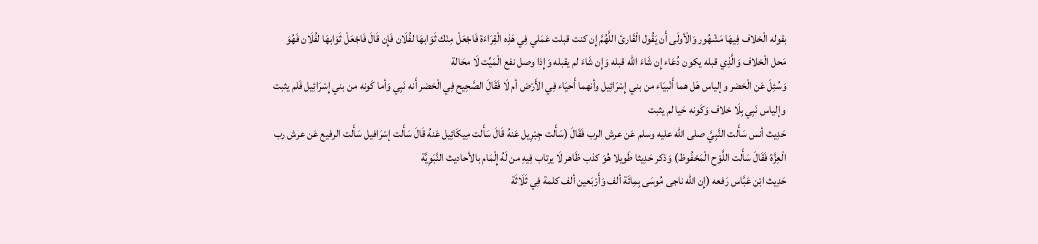بقوله الْخلاف فِيهَا مَشْهُور وَالْأولَى أَن يَقُول الْقَارئ اللَّهُمَّ إِن كنت قبلت عَمَلي فِي هَذِه الْقِرَاءَة فَاجْعَلْ مِنْك ثَوَابهَا لفُلَان فَإِن قَالَ فَاجْعَلْ ثَوَابهَا لفُلَان فَهُوَ مَحل الْخلاف وَالَّذِي قبله يكون دُعَاء إِن شَاءَ الله قبله وَإِن شَاءَ لم يقبله وَإِذا وصل نفع الْمَيِّت لَا محَالة
وَسُئِلَ عَن الْخضر وإلياس هَل هما أَنْبيَاء من بني إِسْرَائِيل وأنهما أَحيَاء فِي الأَرْض أم لَا فَقَالَ الصَّحِيح فِي الْخضر أَنه نَبِي وَأما كَونه من بني إِسْرَائِيل فَلم يثبت وإلياس نَبِي بِلَا خلاف وَكَونه حَيا لم يثبت
حَدِيث أنس سَأَلت النَّبِيَّ صلى الله عليه وسلم عَن عرش الرب فَقَالَ (سَأَلت جِبْرِيل عَنهُ قَالَ سَأَلت مِيكَائِيل عَنهُ قَالَ سَأَلت إسْرَافيل سَأَلت الرفيع عَن عرش رب الْعِزَّة فَقَالَ سَأَلت اللَّوْح الْمَحْفُوظ) وَذكر حَدِيثا طَويلا هُوَ كذب ظَاهر لَا يرتاب فِيهِ من لَهُ إِلْمَام بالأحاديث النَّبَوِيَّة
حَدِيث ابْن عَبَّاس رَفعه (إِن الله ناجى مُوسَى بِمِائَة ألف وَأَرْبَعين ألف كلمة فِي ثَلَاثَة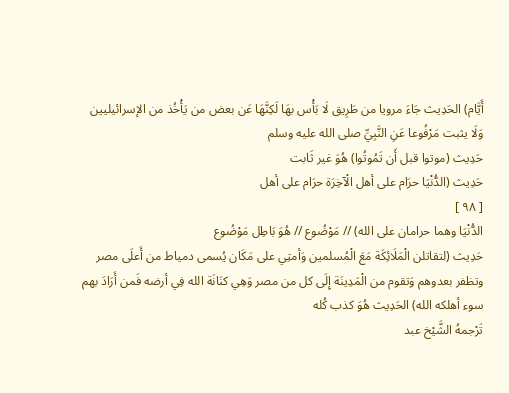أَيَّام) الحَدِيث جَاءَ مرويا من طَرِيق لَا بَأْس بهَا لَكِنَّهَا عَن بعض من يَأْخُذ من الإسرائيليين وَلَا يثبت مَرْفُوعا عَنِ النَّبِيِّ صلى الله عليه وسلم
حَدِيث (موتوا قبل أَن تَمُوتُوا) هُوَ غير ثَابت
حَدِيث (الدُّنْيَا حرَام على أهل الْآخِرَة حرَام على أهل
[ ٩٨ ]
الدُّنْيَا وهما حرامان على الله) // مَوْضُوع // هُوَ بَاطِل مَوْضُوع
حَدِيث (لتقاتلن الْمَلَائِكَة مَعَ الْمُسلمين وَأمتِي على مَكَان يُسمى دمياط من أَعلَى مصر وتظفر بعدوهم وَتقوم من الْمَدِينَة إِلَى كل من مصر وَهِي كنَانَة الله فِي أرضه فَمن أَرَادَ بهم سوء أهلكه الله) الحَدِيث هُوَ كذب كُله
تَرْجمهُ الشَّيْخ عبد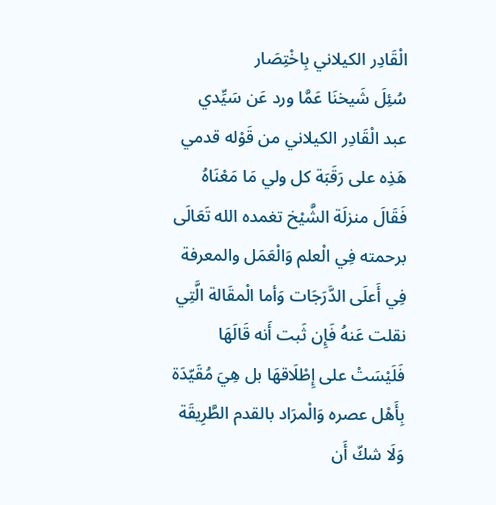الْقَادِر الكيلاني بِاخْتِصَار
سُئِلَ شَيخنَا عَمَّا ورد عَن سَيِّدي عبد الْقَادِر الكيلاني من قَوْله قدمي هَذِه على رَقَبَة كل ولي مَا مَعْنَاهُ فَقَالَ منزلَة الشَّيْخ تغمده الله تَعَالَى برحمته فِي الْعلم وَالْعَمَل والمعرفة فِي أَعلَى الدَّرَجَات وَأما الْمقَالة الَّتِي نقلت عَنهُ فَإِن ثَبت أَنه قَالَهَا فَلَيْسَتْ على إِطْلَاقهَا بل هِيَ مُقَيّدَة بِأَهْل عصره وَالْمرَاد بالقدم الطَّرِيقَة وَلَا شكّ أَن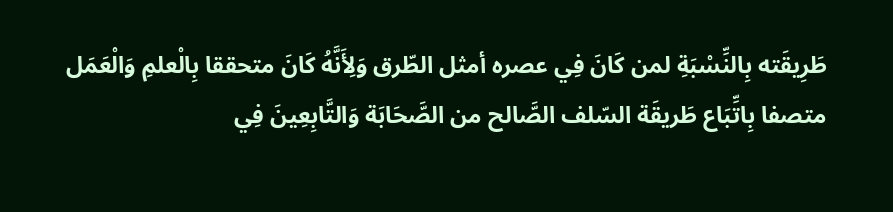طَرِيقَته بِالنِّسْبَةِ لمن كَانَ فِي عصره أمثل الطّرق وَلِأَنَّهُ كَانَ متحققا بِالْعلمِ وَالْعَمَل متصفا بِاتِّبَاع طَريقَة السّلف الصَّالح من الصَّحَابَة وَالتَّابِعِينَ فِي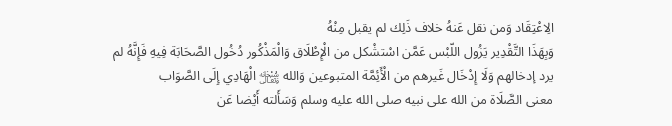الِاعْتِقَاد وَمن نقل عَنهُ خلاف ذَلِك لم يقبل مِنْهُ
وَبِهَذَا التَّقْدِير يَزُول اللّبْس عَمَّن اسْتشْكل من الْإِطْلَاق وَالْمَذْكُور دُخُول الصَّحَابَة فِيهِ فَإِنَّهُ لم يرد إدخالهم وَلَا إِدْخَال غَيرهم من الْأَئِمَّة المتبوعين وَالله ﷾ الْهَادِي إِلَى الصَّوَاب
معنى الصَّلَاة من الله على نبيه صلى الله عليه وسلم وَسَأَلته أَيْضا عَن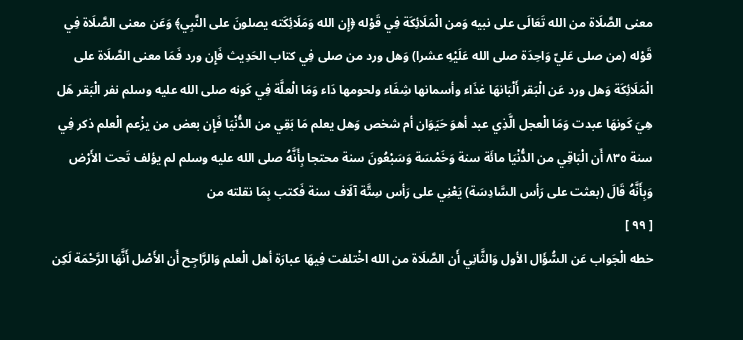معنى الصَّلَاة من الله تَعَالَى على نبيه وَمن الْمَلَائِكَة فِي قَوْله ﴿إِن الله وَمَلَائِكَته يصلونَ على النَّبِي﴾ وَعَن معنى الصَّلَاة فِي قَوْله (من صلى عَليّ وَاحِدَة صلى الله عَلَيْهِ عشرا) وَهل ورد من صلى فِي كتاب الحَدِيث فَإِن ورد فَمَا معنى الصَّلَاة على الْمَلَائِكَة وَهل ورد عَن الْبَقر أَلْبَانهَا غذَاء وأسمانها شِفَاء ولحومها دَاء وَمَا الْعلَّة فِي كَونه صلى الله عليه وسلم نفر الْبَقر هَل هِيَ كَونهَا عبدت وَمَا الْعجل الَّذِي عبد أهوَ حَيَوَان أم شخص وَهل يعلم مَا بَقِي من الدُّنْيَا فَإِن بعض من يزْعم الْعلم ذكر فِي سنة ٨٣٥ أَن الْبَاقِي من الدُّنْيَا مائَة سنة وَخَمْسَة وَسَبْعُونَ سنة محتجا بِأَنَّهُ صلى الله عليه وسلم لم يؤلف تَحت الأَرْض وَبِأَنَّهُ قَالَ (بعثت على رَأس السَّادِسَة) يَعْنِي على رَأس سِتَّة آلَاف سنة فَكتب بِمَا نقلته من
[ ٩٩ ]
خطه الْجَواب عَن السُّؤَال الأول وَالثَّانِي أَن الصَّلَاة من الله اخْتلفت فِيهَا عبارَة أهل الْعلم وَالرَّاجِح أَن الأَصْل أَنَّهَا الرَّحْمَة لَكِن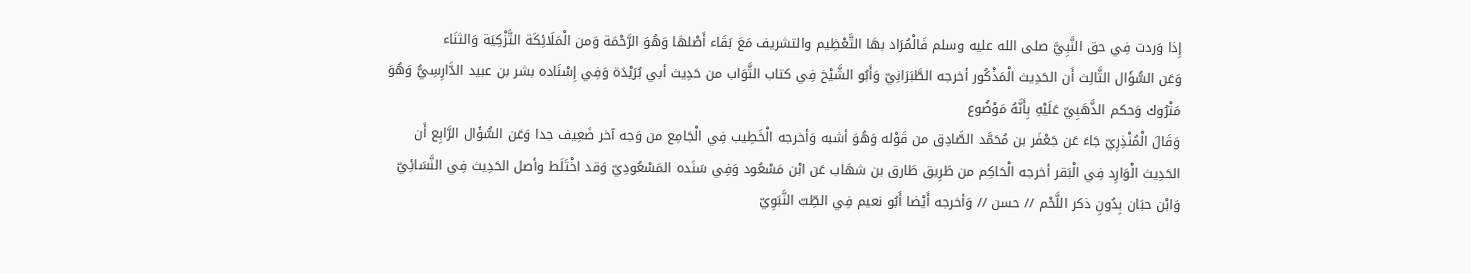إِذا وَردت فِي حق النَّبِيَّ صلى الله عليه وسلم فَالْمُرَاد بهَا التَّعْظِيم والتشريف مَعَ بَقَاء أَصْلهَا وَهُوَ الرَّحْمَة وَمن الْمَلَائِكَة التَّزْكِيَة وَالثنَاء
وَعَن السُّؤَال الثَّالِث أَن الحَدِيث الْمَذْكُور أخرجه الطَّبَرَانِيّ وَأَبُو الشَّيْخ فِي كتاب الثَّوَاب من حَدِيث أبي بُرَيْدَة وَفِي إِسْنَاده بشر بن عبيد الدَّارِسِيُّ وَهُوَ مَتْرُوك وَحكم الذَّهَبِيّ عَلَيْهِ بِأَنَّهُ مَوْضُوع
وَقَالَ الْمُنْذِرِيّ جَاءَ عَن جَعْفَر بن مُحَمَّد الصَّادِق من قَوْله وَهُوَ أشبه وَأخرجه الْخَطِيب فِي الْجَامِع من وَجه آخر ضَعِيف جدا وَعَن السُّؤَال الرَّابِع أَن الحَدِيث الْوَارِد فِي الْبَقر أخرجه الْحَاكِم من طَرِيق طَارق بن شهَاب عَن ابْن مَسْعُود وَفِي سَنَده المَسْعُودِيّ وَقد اخْتَلَط وأصل الحَدِيث فِي النَّسَائِيّ وَابْن حبَان بِدُونِ ذكر اللَّحْم // حسن // وَأخرجه أَيْضا أَبُو نعيم فِي الطِّبّ النَّبَوِيّ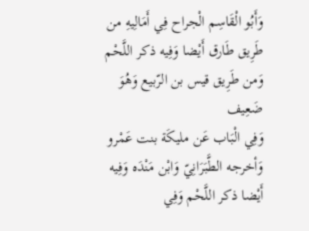وَأَبُو الْقَاسِم الْجراح فِي أَمَالِيهِ من طَرِيق طَارق أَيْضا وَفِيه ذكر اللَّحْم وَمن طَرِيق قيس بن الرّبيع وَهُوَ ضَعِيف
وَفِي الْبَاب عَن مليكَة بنت عَمْرو وَأخرجه الطَّبَرَانِيّ وَابْن مَنْدَه وَفِيه أَيْضا ذكر اللَّحْم وَفِي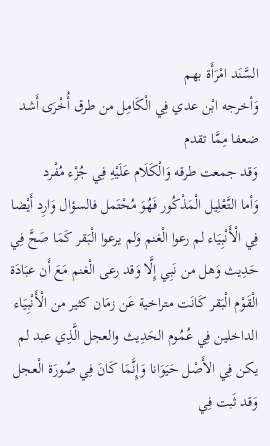السَّنَد امْرَأَة بهم
وَأخرجه ابْن عدي فِي الْكَامِل من طرق أُخْرَى أَشد ضعفا مِمَّا تقدم
وَقد جمعت طرقه وَالْكَلَام عَلَيْهِ فِي جُزْء مُفْرد
وَأما التَّعْلِيل الْمَذْكُور فَهُوَ مُحْتَمل فالسؤال وَارِد أَيْضا فِي الْأَنْبِيَاء لم رعوا الْغنم وَلم يرعوا الْبَقر كَمَا صَحَّ فِي حَدِيث وَهل من نَبِي إِلَّا وَقد رعى الْغنم مَعَ أَن عبَادَة الْقَوْم الْبَقر كَانَت متراخية عَن زمَان كثير من الْأَنْبِيَاء الداخلين فِي عُمُوم الحَدِيث والعجل الَّذِي عبد لم يكن فِي الأَصْل حَيَوَانا وَإِنَّمَا كَانَ فِي صُورَة الْعجل وَقد ثَبت فِي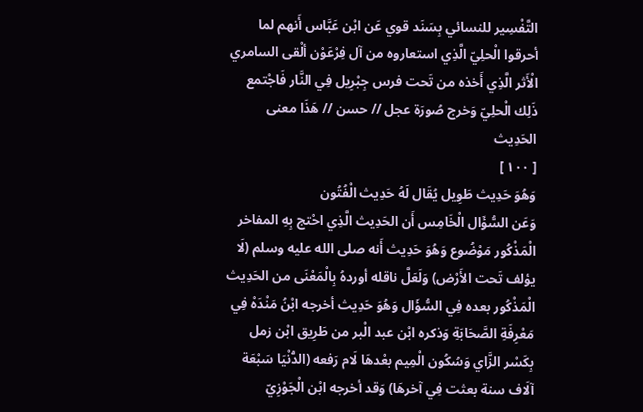التَّفْسِير للنسائي بِسَنَد قوي عَن ابْن عَبَّاس أَنهم لما أحرقوا الْحلِيّ الَّذِي استعاروه من آل فِرْعَوْن ألْقى السامري الْأَثر الَّذِي أَخذه من تَحت فرس جِبْرِيل فِي النَّار فَاجْتمع ذَلِك الْحلِيّ وَخرج صُورَة عجل // حسن // هَذَا معنى الحَدِيث
[ ١٠٠ ]
وَهُوَ حَدِيث طَوِيل يُقَال لَهُ حَدِيث الْفُتُون
وَعَن السُّؤَال الْخَامِس أَن الحَدِيث الَّذِي احْتج بِهِ المفاخر الْمَذْكُور مَوْضُوع وَهُوَ حَدِيث أَنه صلى الله عليه وسلم (لَا يؤلف تَحت الأَرْض) وَلَعَلَّ ناقله أوردهُ بِالْمَعْنَى من الحَدِيث الْمَذْكُور بعده فِي السُّؤَال وَهُوَ حَدِيث أخرجه ابْنُ مَنْدَهْ فِي مَعْرِفَةِ الصَّحَابَةِ وَذكره ابْن عبد الْبر من طَرِيق ابْن زمل بِكَسْر الزَّاي وَسُكُون الْمِيم بعْدهَا لَام رَفعه (الدُّنْيَا سَبْعَة آلَاف سنة بعثت فِي آخرهَا) وَقد أخرجه ابْن الْجَوْزِيّ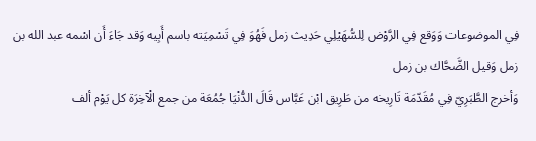فِي الموضوعات وَوَقع فِي الرَّوْض لِلسُّهَيْلِي حَدِيث زمل فَهُوَ فِي تَسْمِيَته باسم أَبِيه وَقد جَاءَ أَن اسْمه عبد الله بن زمل وَقيل الضَّحَّاك بن زمل
وَأخرج الطَّبَرِيّ فِي مُقَدّمَة تَارِيخه من طَرِيق ابْن عَبَّاس قَالَ الدُّنْيَا جُمُعَة من جمع الْآخِرَة كل يَوْم ألف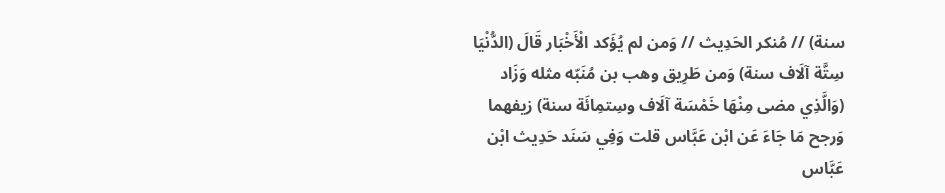سنة) // مُنكر الحَدِيث // وَمن لم يُؤَكد الْأَخْبَار قَالَ (الدُّنْيَا سِتَّة آلَاف سنة) وَمن طَرِيق وهب بن مُنَبّه مثله وَزَاد (وَالَّذِي مضى مِنْهَا خَمْسَة آلَاف وسِتمِائَة سنة) زيفهما وَرجح مَا جَاءَ عَن ابْن عَبَّاس قلت وَفِي سَنَد حَدِيث ابْن عَبَّاس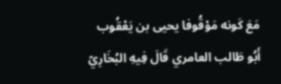مَعَ كَونه مَوْقُوفا يحيى بن يَعْقُوب أَبُو طَالب العامري قَالَ فِيهِ البُخَارِيّ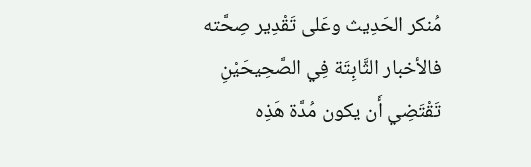مُنكر الحَدِيث وعَلى تَقْدِير صِحَّته فالأخبار الثَّابِتَة فِي الصَّحِيحَيْنِ تَقْتَضِي أَن يكون مُدَّة هَذِه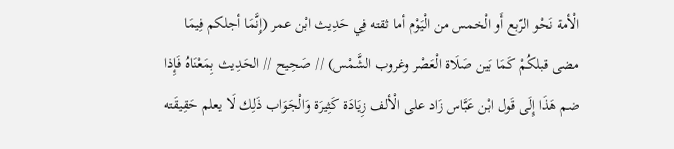الْأمة نَحْو الرّبع أَو الْخمس من الْيَوْم أما ثقته فِي حَدِيث ابْن عمر (إِنَّمَا أجلكم فِيمَا مضى قبلكُمْ كَمَا بَين صَلَاة الْعَصْر وغروب الشَّمْس) // صَحِيح // الحَدِيث بِمَعْنَاهُ فَإِذا ضم هَذَا إِلَى قَول ابْن عَبَّاس زَاد على الْألف زِيَادَة كَثِيرَة وَالْجَوَاب ذَلِك لَا يعلم حَقِيقَته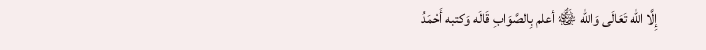إِلَّا الله تَعَالَى وَالله ﷾ أعلم بِالصَّوَابِ قَالَه وَكتبه أَحْمَدُ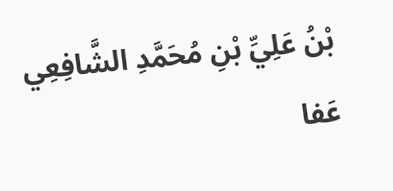بْنُ عَلِيِّ بْنِ مُحَمَّدِ الشَّافِعِي عَفا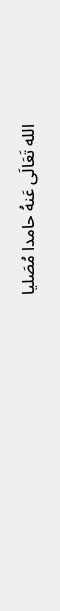الله تَعَالَى عَنهُ حامدا مُصَليا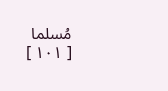مُسلما
[ ١٠١ ]